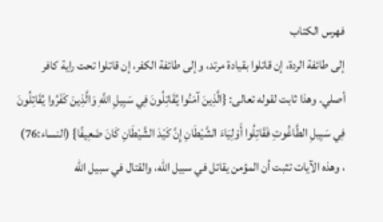فهرس الكتاب
إلى طائفة الردة، إن قاتلوا بقيادة مرتد، وإلى طائفة الكفر، إن قاتلوا تحت راية كافر أصلي. وهذا ثابت لقوله تعالى: {الَّذِينَ آمَنُوا يُقَاتِلُونَ فِي سَبِيلِ اللَّهِ وَالَّذِينَ كَفَرُوا يُقَاتِلُونَ فِي سَبِيلِ الطَّاغُوتِ فَقَاتِلُوا أَوْلِيَاءَ الشَّيْطَانِ إِنَّ كَيْدَ الشَّيْطَانِ كَانَ ضَعِيفًا} (النساء:76) ، وهذه الآيات تثبت أن المؤمن يقاتل في سبيل الله، والقتال في سبيل الله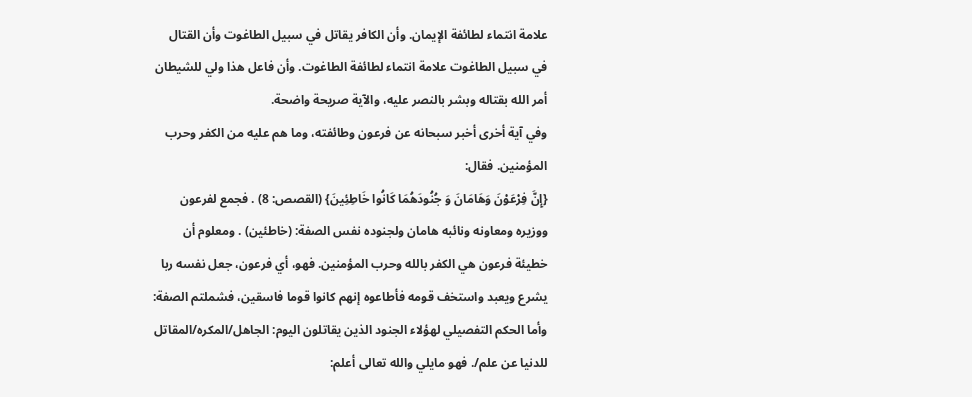علامة انتماء لطائفة الإيمان. وأن الكافر يقاتل في سبيل الطاغوت وأن القتال في سبيل الطاغوت علامة انتماء لطائفة الطاغوت. وأن فاعل هذا ولي للشيطان أمر الله بقتاله وبشر بالنصر عليه، والآية صريحة واضحة.
وفي آية أخرى أخبر سبحانه عن فرعون وطائفته، وما هم عليه من الكفر وحرب المؤمنين. فقال:
{إِنَّ فِرْعَوْنَ وَهَامَانَ وَ جُنُودَهُمَا كَانُوا خَاطِئِينَ} (القصص: 8) . فجمع لفرعون ووزيره ومعاونه ونائبه هامان ولجنوده نفس الصفة: (خاطئين) . ومعلوم أن خطيئة فرعون هي الكفر بالله وحرب المؤمنين. فهو، أي فرعون، جعل نفسه ربا يشرع ويعبد واستخف قومه فأطاعوه إنهم كانوا قوما فاسقين، فشملتم الصفة:
وأما الحكم التفصيلي لهؤلاء الجنود الذين يقاتلون اليوم: الجاهل/المكره/المقاتل للدنيا عن علم/. فهو مايلي والله تعالى أعلم: